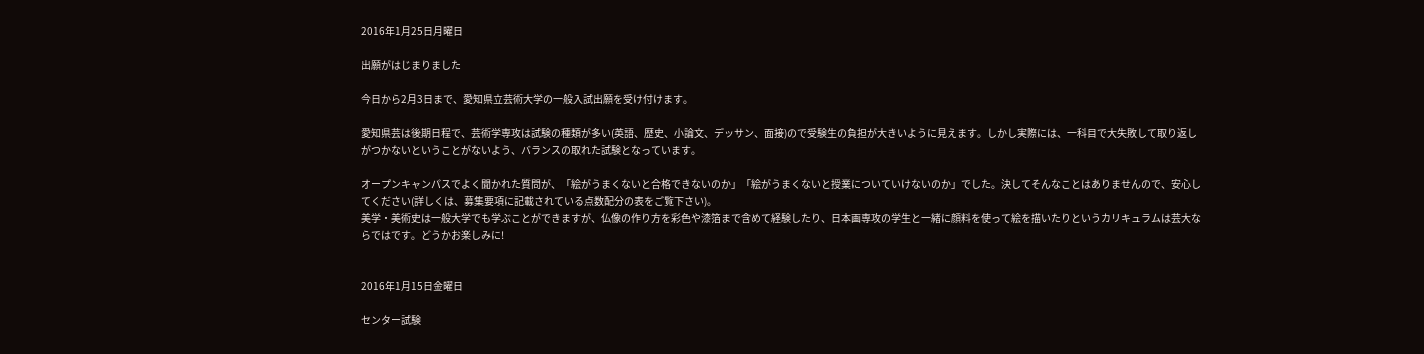2016年1月25日月曜日

出願がはじまりました

今日から2月3日まで、愛知県立芸術大学の一般入試出願を受け付けます。

愛知県芸は後期日程で、芸術学専攻は試験の種類が多い(英語、歴史、小論文、デッサン、面接)ので受験生の負担が大きいように見えます。しかし実際には、一科目で大失敗して取り返しがつかないということがないよう、バランスの取れた試験となっています。

オープンキャンパスでよく聞かれた質問が、「絵がうまくないと合格できないのか」「絵がうまくないと授業についていけないのか」でした。決してそんなことはありませんので、安心してください(詳しくは、募集要項に記載されている点数配分の表をご覧下さい)。
美学・美術史は一般大学でも学ぶことができますが、仏像の作り方を彩色や漆箔まで含めて経験したり、日本画専攻の学生と一緒に顔料を使って絵を描いたりというカリキュラムは芸大ならではです。どうかお楽しみに!


2016年1月15日金曜日

センター試験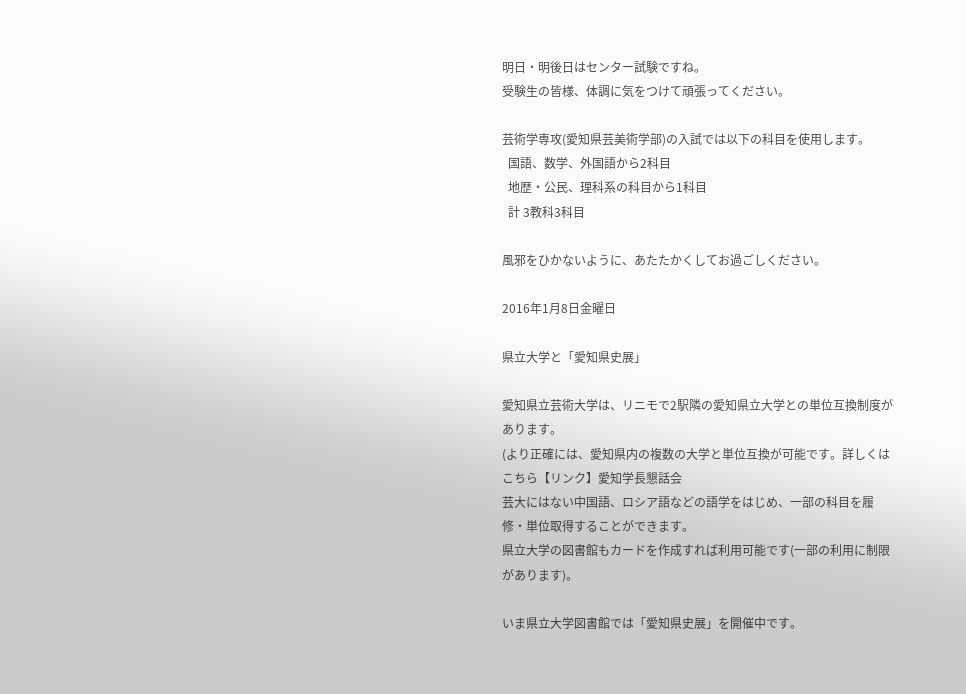明日・明後日はセンター試験ですね。
受験生の皆様、体調に気をつけて頑張ってください。

芸術学専攻(愛知県芸美術学部)の入試では以下の科目を使用します。
  国語、数学、外国語から2科目
  地歴・公民、理科系の科目から1科目
  計 3教科3科目

風邪をひかないように、あたたかくしてお過ごしください。

2016年1月8日金曜日

県立大学と「愛知県史展」

愛知県立芸術大学は、リニモで2駅隣の愛知県立大学との単位互換制度があります。
(より正確には、愛知県内の複数の大学と単位互換が可能です。詳しくはこちら【リンク】愛知学長懇話会
芸大にはない中国語、ロシア語などの語学をはじめ、一部の科目を履修・単位取得することができます。
県立大学の図書館もカードを作成すれば利用可能です(一部の利用に制限があります)。

いま県立大学図書館では「愛知県史展」を開催中です。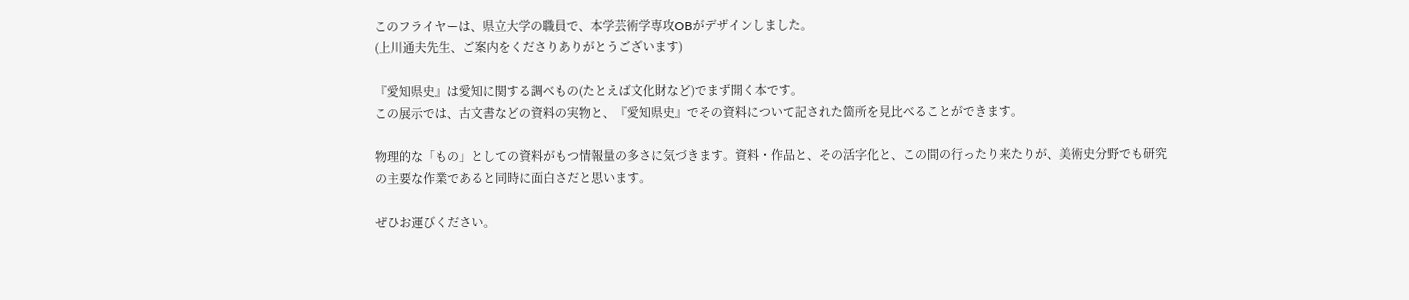このフライヤーは、県立大学の職員で、本学芸術学専攻OBがデザインしました。
(上川通夫先生、ご案内をくださりありがとうございます)

『愛知県史』は愛知に関する調べもの(たとえば文化財など)でまず開く本です。
この展示では、古文書などの資料の実物と、『愛知県史』でその資料について記された箇所を見比べることができます。

物理的な「もの」としての資料がもつ情報量の多さに気づきます。資料・作品と、その活字化と、この間の行ったり来たりが、美術史分野でも研究の主要な作業であると同時に面白さだと思います。

ぜひお運びください。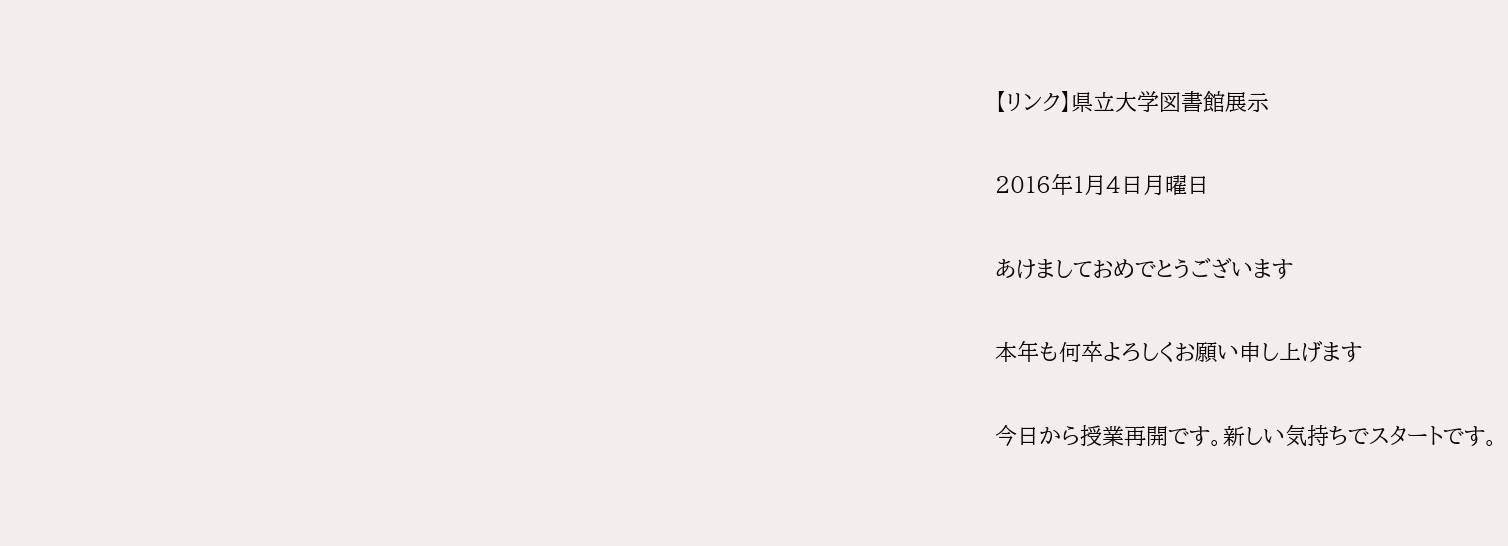【リンク】県立大学図書館展示

2016年1月4日月曜日

あけましておめでとうございます

本年も何卒よろしくお願い申し上げます

今日から授業再開です。新しい気持ちでスタートです。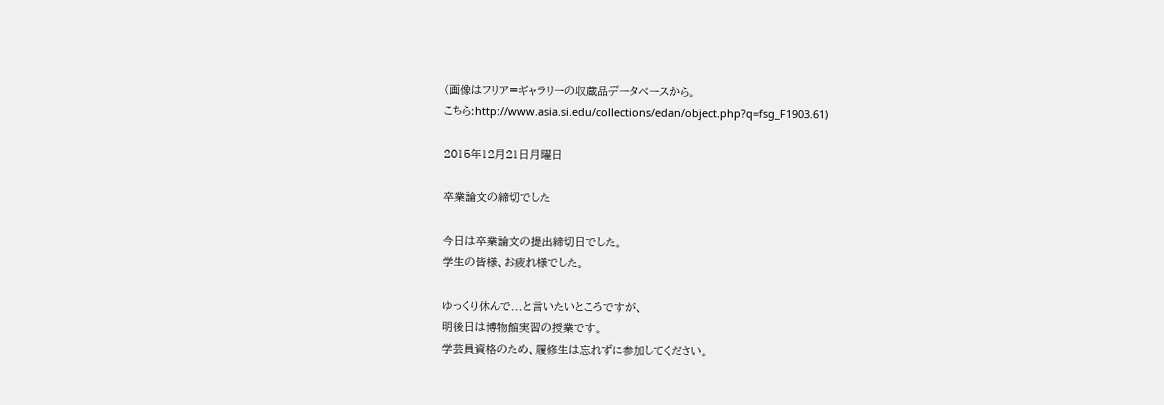(画像はフリア=ギャラリーの収蔵品データベースから。
こちら:http://www.asia.si.edu/collections/edan/object.php?q=fsg_F1903.61)

2015年12月21日月曜日

卒業論文の締切でした

今日は卒業論文の提出締切日でした。
学生の皆様、お疲れ様でした。

ゆっくり休んで...と言いたいところですが、
明後日は博物館実習の授業です。
学芸員資格のため、履修生は忘れずに参加してください。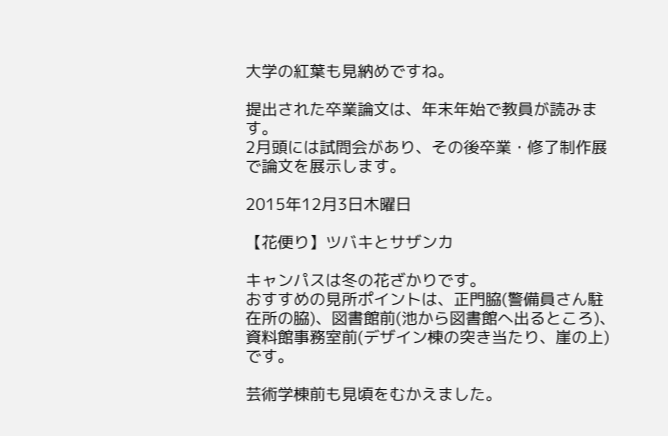大学の紅葉も見納めですね。

提出された卒業論文は、年末年始で教員が読みます。
2月頭には試問会があり、その後卒業・修了制作展で論文を展示します。

2015年12月3日木曜日

【花便り】ツバキとサザンカ

キャンパスは冬の花ざかりです。
おすすめの見所ポイントは、正門脇(警備員さん駐在所の脇)、図書館前(池から図書館へ出るところ)、資料館事務室前(デザイン棟の突き当たり、崖の上)です。

芸術学棟前も見頃をむかえました。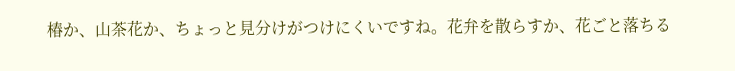椿か、山茶花か、ちょっと見分けがつけにくいですね。花弁を散らすか、花ごと落ちる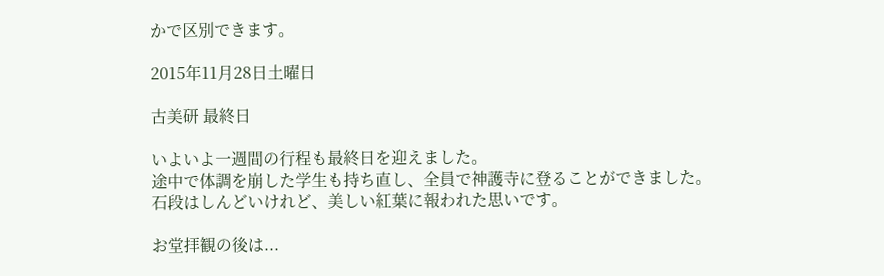かで区別できます。

2015年11月28日土曜日

古美研 最終日

いよいよ一週間の行程も最終日を迎えました。
途中で体調を崩した学生も持ち直し、全員で神護寺に登ることができました。
石段はしんどいけれど、美しい紅葉に報われた思いです。

お堂拝観の後は...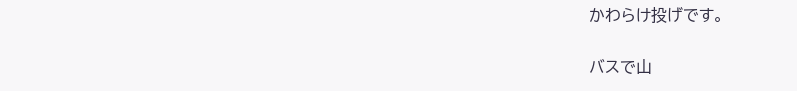かわらけ投げです。

バスで山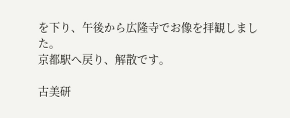を下り、午後から広隆寺でお像を拝観しました。
京都駅へ戻り、解散です。

古美研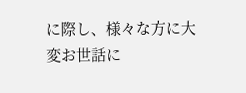に際し、様々な方に大変お世話に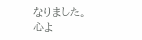なりました。
心よ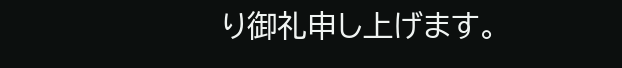り御礼申し上げます。